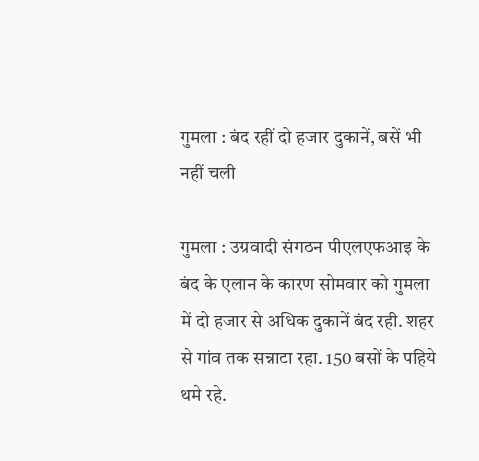गुमला : बंद रहीं दो हजार दुकानें, बसें भी नहीं चली

गुमला : उग्रवादी संगठन पीएलएफआइ के बंद के एलान के कारण सोमवार को गुमला में दो हजार से अधिक दुकानें बंद रही. शहर से गांव तक सन्नाटा रहा. 150 बसों के पहिये थमे रहे.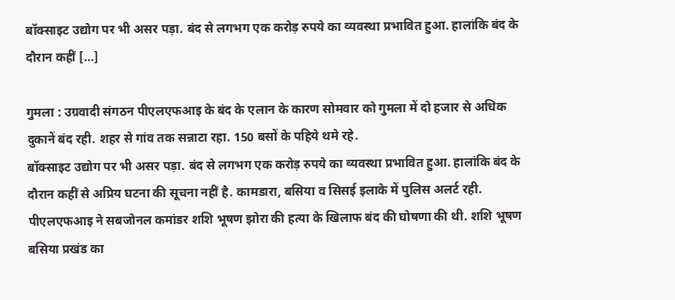बॉक्साइट उद्योग पर भी असर पड़ा. बंद से लगभग एक करोड़ रुपये का व्यवस्था प्रभावित हुआ. हालांकि बंद के दौरान कहीं […]

गुमला : उग्रवादी संगठन पीएलएफआइ के बंद के एलान के कारण सोमवार को गुमला में दो हजार से अधिक दुकानें बंद रही. शहर से गांव तक सन्नाटा रहा. 150 बसों के पहिये थमे रहे.
बॉक्साइट उद्योग पर भी असर पड़ा. बंद से लगभग एक करोड़ रुपये का व्यवस्था प्रभावित हुआ. हालांकि बंद के दौरान कहीं से अप्रिय घटना की सूचना नहीं है. कामडारा, बसिया व सिसई इलाके में पुलिस अलर्ट रही.
पीएलएफआइ ने सबजोनल कमांडर शशि भूषण झोरा की हत्या के खिलाफ बंद की घोषणा की थी. शशि भूषण बसिया प्रखंड का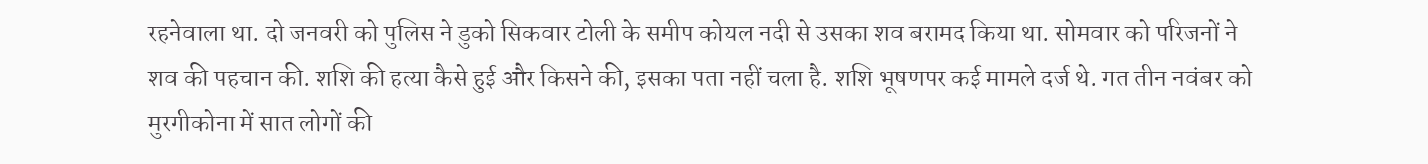रहनेवाला था. दो जनवरी को पुलिस ने डुको सिकवार टोली के समीप कोयल नदी से उसका शव बरामद किया था. सोमवार को परिजनों ने शव की पहचान की. शशि की हत्या कैसे हुई और किसने की, इसका पता नहीं चला है. शशि भूषणपर कई मामले दर्ज थे. गत तीन नवंबर को मुरगीकोना में सात लोगों की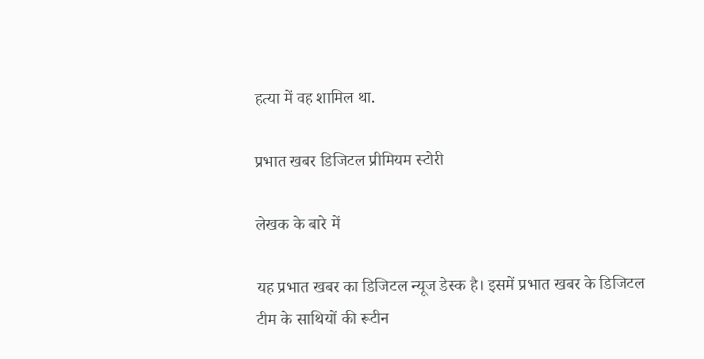हत्या में वह शामिल था.

प्रभात खबर डिजिटल प्रीमियम स्टोरी

लेखक के बारे में

यह प्रभात खबर का डिजिटल न्यूज डेस्क है। इसमें प्रभात खबर के डिजिटल टीम के साथियों की रूटीन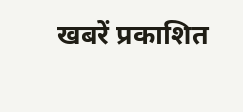खबरें प्रकाशित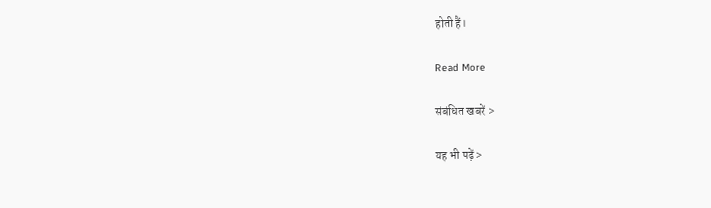होती हैं।

Read More

संबंधित खबरें >

यह भी पढ़ें >